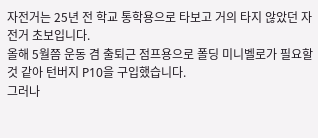자전거는 25년 전 학교 통학용으로 타보고 거의 타지 않았던 자전거 초보입니다.
올해 5월쯤 운동 겸 출퇴근 점프용으로 폴딩 미니벨로가 필요할 것 같아 턴버지 P10을 구입했습니다.
그러나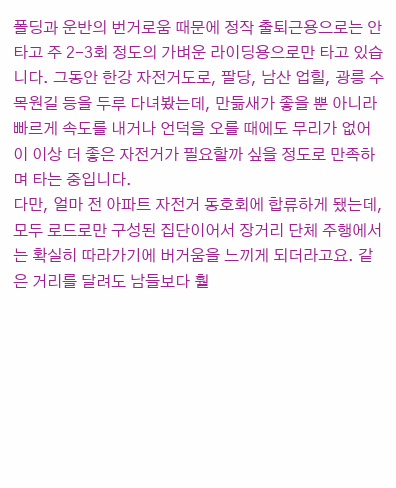폴딩과 운반의 번거로움 때문에 정작 출퇴근용으로는 안 타고 주 2-3회 정도의 가벼운 라이딩용으로만 타고 있습니다. 그동안 한강 자전거도로, 팔당, 남산 업힐, 광릉 수목원길 등을 두루 다녀봤는데, 만듦새가 좋을 뿐 아니라 빠르게 속도를 내거나 언덕을 오를 때에도 무리가 없어 이 이상 더 좋은 자전거가 필요할까 싶을 정도로 만족하며 타는 중입니다.
다만, 얼마 전 아파트 자전거 동호회에 합류하게 됐는데, 모두 로드로만 구성된 집단이어서 장거리 단체 주행에서는 확실히 따라가기에 버거움을 느끼게 되더라고요. 같은 거리를 달려도 남들보다 훨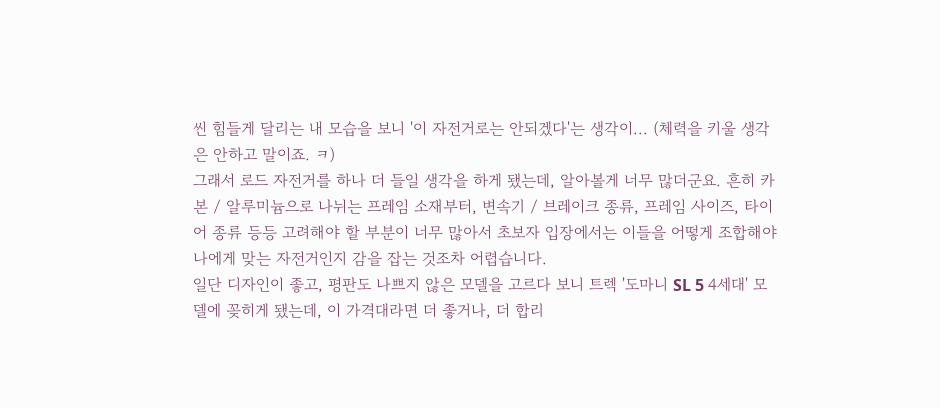씬 힘들게 달리는 내 모습을 보니 '이 자전거로는 안되겠다'는 생각이... (체력을 키울 생각은 안하고 말이죠. ㅋ)
그래서 로드 자전거를 하나 더 들일 생각을 하게 됐는데, 알아볼게 너무 많더군요. 흔히 카본 / 알루미늄으로 나뉘는 프레임 소재부터, 변속기 / 브레이크 종류, 프레임 사이즈, 타이어 종류 등등 고려해야 할 부분이 너무 많아서 초보자 입장에서는 이들을 어떻게 조합해야 나에게 맞는 자전거인지 감을 잡는 것조차 어렵습니다.
일단 디자인이 좋고, 평판도 나쁘지 않은 모델을 고르다 보니 트렉 '도마니 SL 5 4세대' 모델에 꽂히게 됐는데, 이 가격대라면 더 좋거나, 더 합리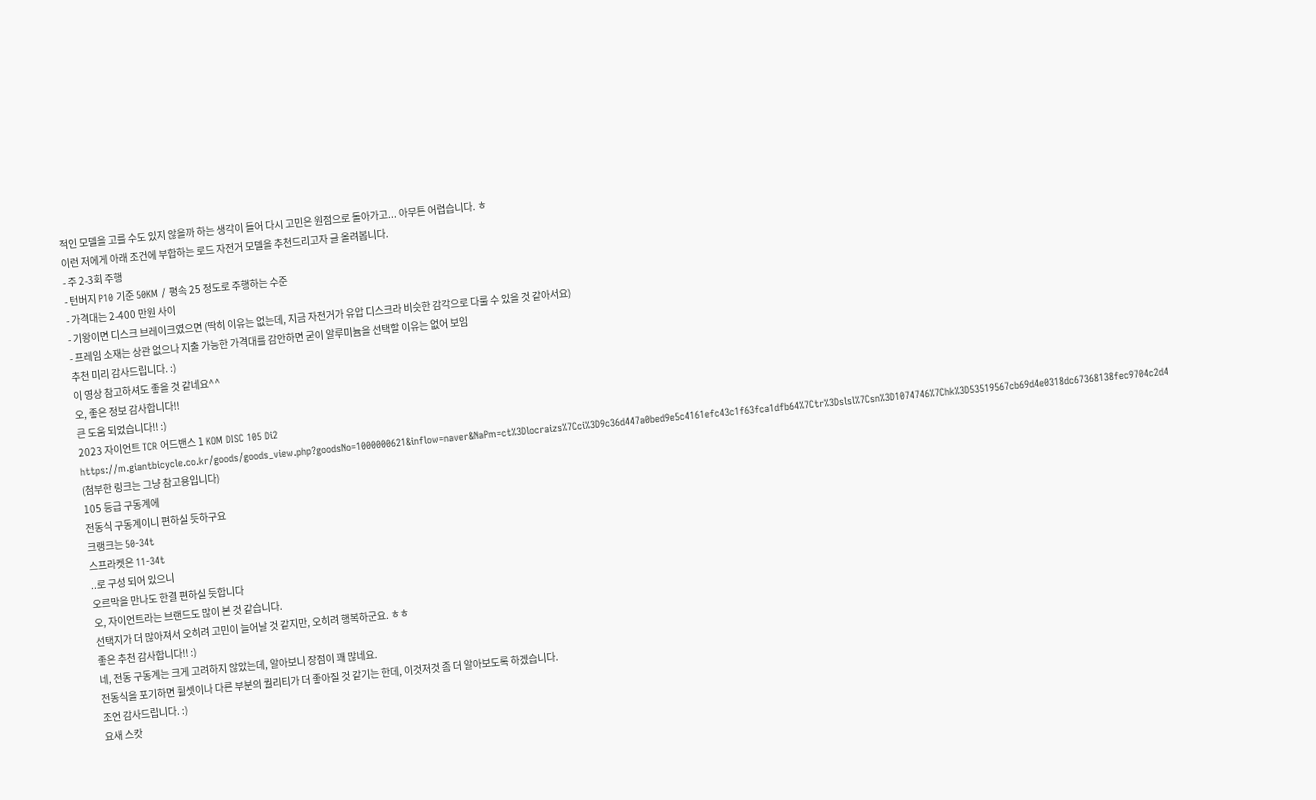적인 모델을 고를 수도 있지 않을까 하는 생각이 들어 다시 고민은 원점으로 돌아가고... 아무튼 어렵습니다. ㅎ
이런 저에게 아래 조건에 부합하는 로드 자전거 모델을 추천드리고자 글 올려봅니다.
- 주 2-3회 주행
- 턴버지 P10 기준 50KM / 평속 25 정도로 주행하는 수준
- 가격대는 2-400 만원 사이
- 기왕이면 디스크 브레이크였으면 (딱히 이유는 없는데, 지금 자전거가 유압 디스크라 비슷한 감각으로 다룰 수 있을 것 같아서요)
- 프레임 소재는 상관 없으나 지출 가능한 가격대를 감안하면 굳이 알루미늄을 선택할 이유는 없어 보임
추천 미리 감사드립니다. :)
이 영상 참고하셔도 좋을 것 같네요^^
오, 좋은 정보 감사합니다!!
큰 도움 되었습니다!! :)
2023 자이언트 TCR 어드밴스 1 KOM DISC 105 Di2
https://m.giantbicycle.co.kr/goods/goods_view.php?goodsNo=1000000621&inflow=naver&NaPm=ct%3Dlocraizs%7Cci%3D9c36d447a0bed9e5c4161efc43c1f63fca1dfb64%7Ctr%3Dslsl%7Csn%3D1074746%7Chk%3D53519567cb69d4e0318dc67368138fec9704c2d4
(첨부한 링크는 그냥 참고용입니다)
105 등급 구동계에
전동식 구동계이니 편하실 듯하구요
크랭크는 50-34t
스프라켓은 11-34t
..로 구성 되어 있으니
오르막을 만나도 한결 편하실 듯합니다
오, 자이언트라는 브랜드도 많이 본 것 같습니다.
선택지가 더 많아져서 오히려 고민이 늘어날 것 같지만, 오히려 행복하군요. ㅎㅎ
좋은 추천 감사합니다!! :)
네, 전동 구동계는 크게 고려하지 않았는데, 알아보니 장점이 꽤 많네요.
전동식을 포기하면 휠셋이나 다른 부분의 퀄리티가 더 좋아질 것 같기는 한데, 이것저것 좀 더 알아보도록 하겠습니다.
조언 감사드립니다. :)
요새 스캇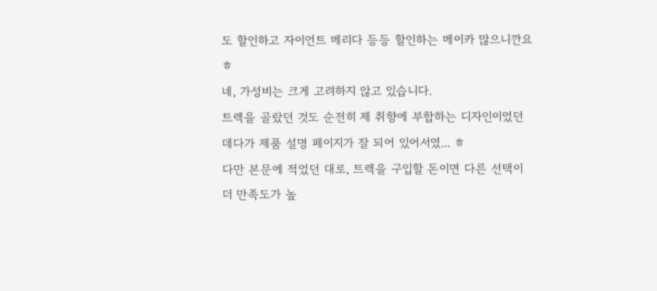도 할인하고 자이언트 메리다 등등 할인하는 메이카 많으니깐요 ㅎ
네, 가성비는 크게 고려하지 않고 있습니다.
트렉을 골랐던 것도 순전히 제 취향에 부합하는 디자인이었던 데다가 제품 설명 페이지가 잘 되어 있어서였... ㅎ
다만 본문에 적었던 대로, 트렉을 구입할 돈이면 다른 선택이 더 만족도가 높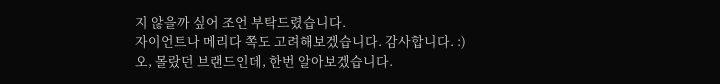지 않을까 싶어 조언 부탁드렸습니다.
자이언트나 메리다 쪽도 고려해보겠습니다. 감사합니다. :)
오, 몰랐던 브랜드인데, 한번 알아보겠습니다.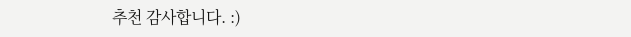추천 감사합니다. :)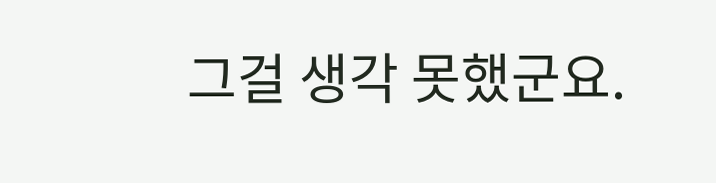그걸 생각 못했군요.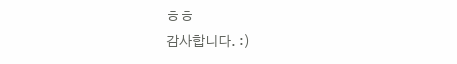ㅎㅎ
감사합니다. :)